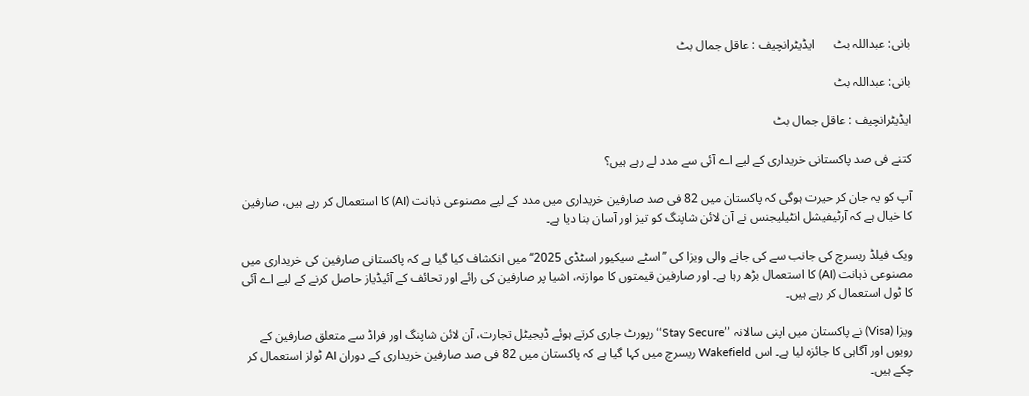بانی: عبداللہ بٹ      ایڈیٹرانچیف : عاقل جمال بٹ

بانی: عبداللہ بٹ

ایڈیٹرانچیف : عاقل جمال بٹ

کتنے فی صد پاکستانی خریداری کے لیے اے آئی سے مدد لے رہے ہیں؟

آپ کو یہ جان کر حیرت ہوگی کہ پاکستان میں 82 فی صد صارفین خریداری میں مدد کے لیے مصنوعی ذہانت (AI) کا استعمال کر رہے ہیں، صارفین کا خیال ہے کہ آرٹیفیشل انٹیلیجنس نے آن لائن شاپنگ کو تیز اور آسان بنا دیا ہے۔

ویک فیلڈ ریسرچ کی جانب سے کی جانے والی ویزا کی ’’اسٹے سیکیور اسٹڈی 2025‘‘ میں انکشاف کیا گیا ہے کہ پاکستانی صارفین کی خریداری میں مصنوعی ذہانت (AI) کا استعمال بڑھ رہا ہے۔ اور صارفین قیمتوں کا موازنہ، اشیا پر صارفین کی رائے اور تحائف کے آئیڈیاز حاصل کرنے کے لیے اے آئی کا ٹول استعمال کر رہے ہیں۔

ویزا (Visa) نے پاکستان میں اپنی سالانہ ’’Stay Secure‘‘ رپورٹ جاری کرتے ہوئے ڈیجیٹل تجارت، آن لائن شاپنگ اور فراڈ سے متعلق صارفین کے رویوں اور آگاہی کا جائزہ لیا ہے۔ اس Wakefield ریسرچ میں کہا گیا ہے کہ پاکستان میں 82 فی صد صارفین خریداری کے دوران AI ٹولز استعمال کر چکے ہیں۔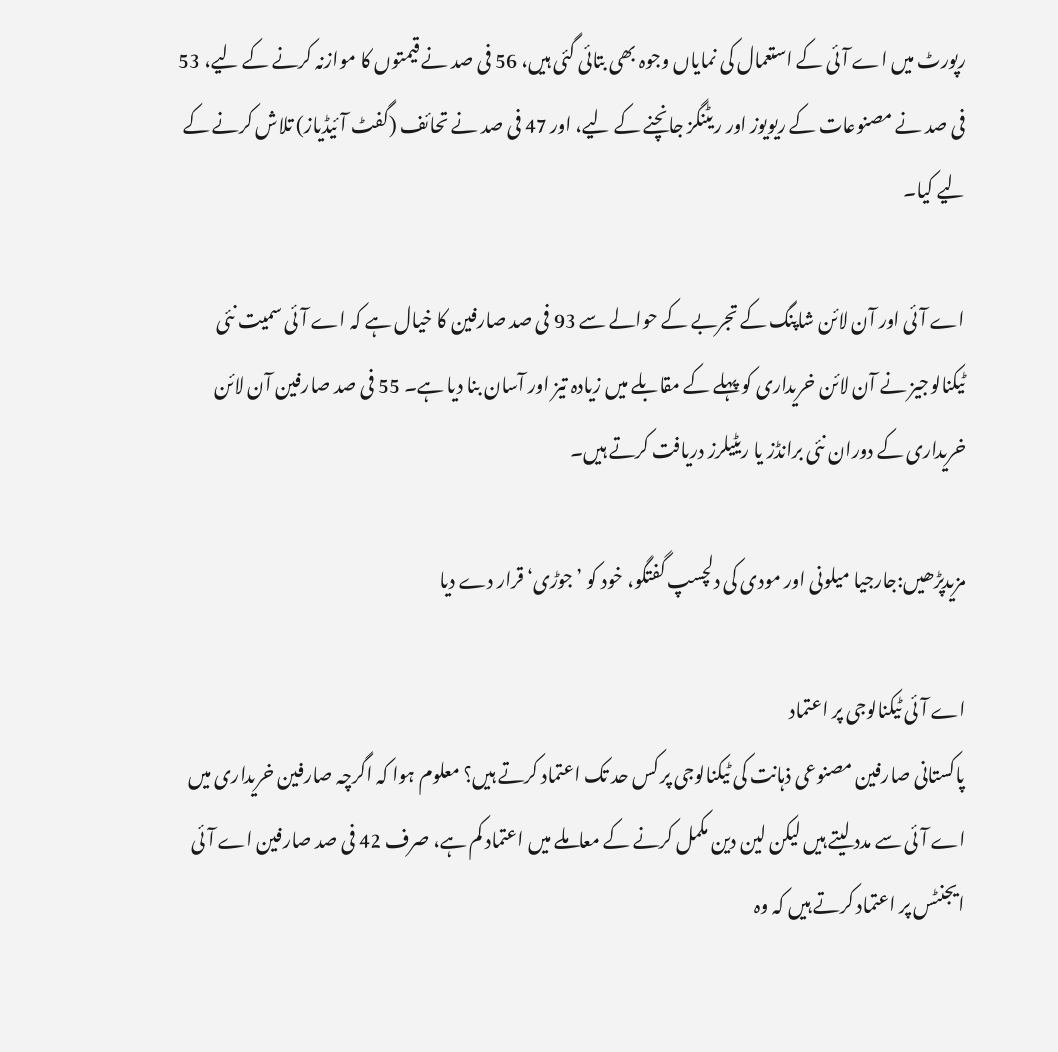رپورٹ میں اے آئی کے استعمال کی نمایاں وجوہ بھی بتائی گئی ہیں، 56 فی صد نے قیمتوں کا موازنہ کرنے کے لیے، 53 فی صد نے مصنوعات کے ریویوز اور ریٹنگز جانچنے کے لیے، اور 47 فی صد نے تحائف (گفٹ آئیڈیاز) تلاش کرنے کے لیے کیا۔

اے آئی اور آن لائن شاپنگ کے تجربے کے حوالے سے 93 فی صد صارفین کا خیال ہے کہ اے آئی سمیت نئی ٹیکنالوجیز نے آن لائن خریداری کو پہلے کے مقابلے میں زیادہ تیز اور آسان بنا دیا ہے۔ 55 فی صد صارفین آن لائن خریداری کے دوران نئی برانڈز یا ریٹیلرز دریافت کرتے ہیں۔

مزیدپڑھیں:جارجیا میلونی اور مودی کی دلچسپ گفتگو، خود کو ’جوڑی‘ قرار دے دیا

اے آئی ٹیکنالوجی پر اعتماد
پاکستانی صارفین مصنوعی ذہانت کی ٹیکنالوجی پر کس حد تک اعتماد کرتے ہیں؟ معلوم ہوا کہ اگرچہ صارفین خریداری میں اے آئی سے مدد لیتے ہیں لیکن لین دین مکمل کرنے کے معاملے میں اعتماد کم ہے، صرف 42 فی صد صارفین اے آئی ایجنٹس پر اعتماد کرتے ہیں کہ وہ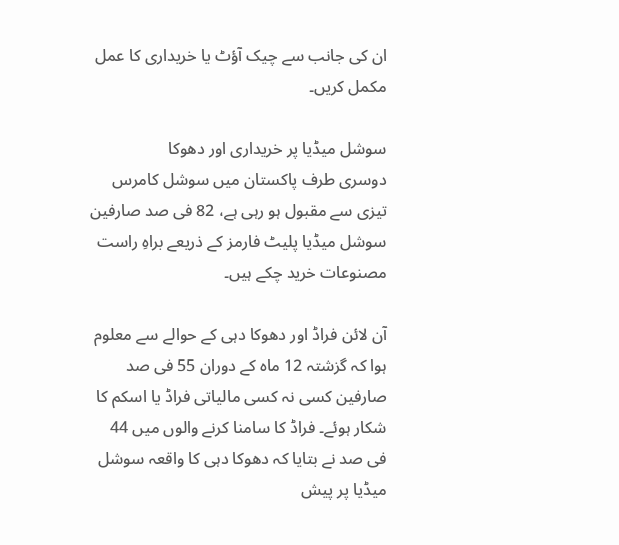ان کی جانب سے چیک آؤٹ یا خریداری کا عمل مکمل کریں۔

سوشل میڈیا پر خریداری اور دھوکا
دوسری طرف پاکستان میں سوشل کامرس تیزی سے مقبول ہو رہی ہے، 82 فی صد صارفین سوشل میڈیا پلیٹ فارمز کے ذریعے براہِ راست مصنوعات خرید چکے ہیں۔

آن لائن فراڈ اور دھوکا دہی کے حوالے سے معلوم ہوا کہ گزشتہ 12 ماہ کے دوران 55 فی صد صارفین کسی نہ کسی مالیاتی فراڈ یا اسکم کا شکار ہوئے۔ فراڈ کا سامنا کرنے والوں میں 44 فی صد نے بتایا کہ دھوکا دہی کا واقعہ سوشل میڈیا پر پیش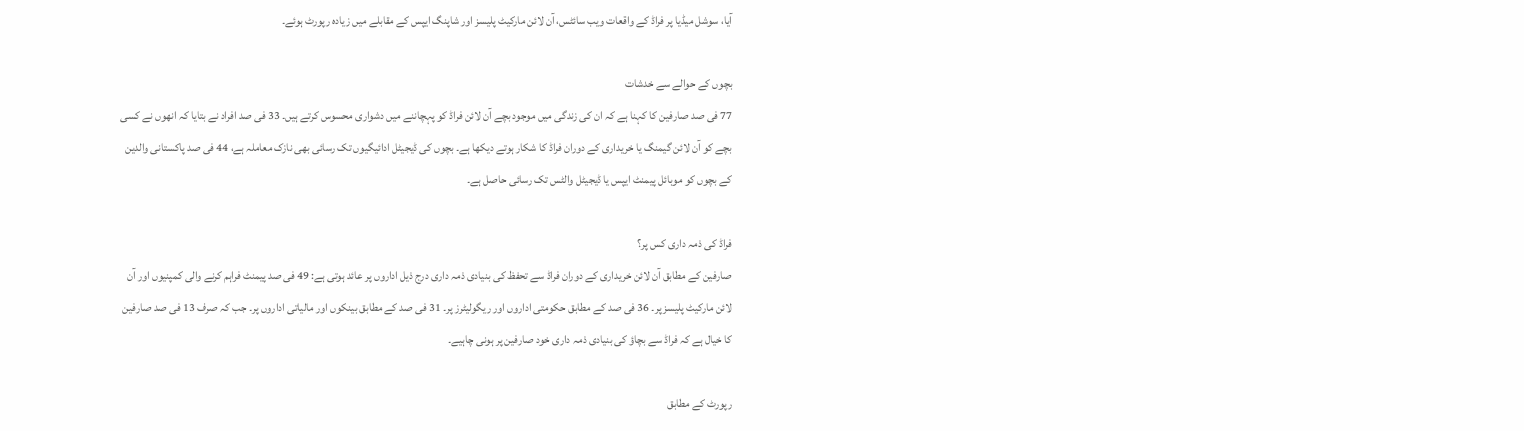آیا، سوشل میڈیا پر فراڈ کے واقعات ویب سائٹس، آن لائن مارکیٹ پلیسز اور شاپنگ ایپس کے مقابلے میں زیادہ رپورٹ ہوئے۔

بچوں کے حوالے سے خدشات
77 فی صد صارفین کا کہنا ہے کہ ان کی زندگی میں موجود بچے آن لائن فراڈ کو پہچاننے میں دشواری محسوس کرتے ہیں۔ 33 فی صد افراد نے بتایا کہ انھوں نے کسی بچے کو آن لائن گیمنگ یا خریداری کے دوران فراڈ کا شکار ہوتے دیکھا ہے۔ بچوں کی ڈیجیٹل ادائیگیوں تک رسائی بھی نازک معاملہ ہے، 44 فی صد پاکستانی والدین کے بچوں کو موبائل پیمنٹ ایپس یا ڈیجیٹل والٹس تک رسائی حاصل ہے۔

فراڈ کی ذمہ داری کس پر؟
صارفین کے مطابق آن لائن خریداری کے دوران فراڈ سے تحفظ کی بنیادی ذمہ داری درج ذیل اداروں پر عائد ہوتی ہے: 49 فی صد پیمنٹ فراہم کرنے والی کمپنیوں اور آن لائن مارکیٹ پلیسز پر۔ 36 فی صد کے مطابق حکومتی اداروں اور ریگولیٹرز پر۔ 31 فی صد کے مطابق بینکوں اور مالیاتی اداروں پر۔ جب کہ صرف 13 فی صد صارفین کا خیال ہے کہ فراڈ سے بچاؤ کی بنیادی ذمہ داری خود صارفین پر ہونی چاہیے۔

رپورٹ کے مطابق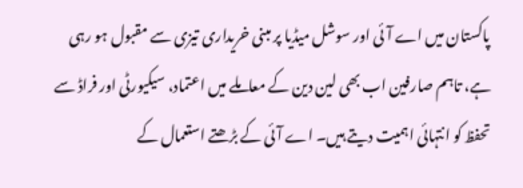پاکستان میں اے آئی اور سوشل میڈیا پر مبنی خریداری تیزی سے مقبول ہو رہی ہے، تاہم صارفین اب بھی لین دین کے معاملے میں اعتماد، سیکیورٹی اور فراڈ سے تحفظ کو انتہائی اہمیت دیتے ہیں۔ اے آئی کے بڑھتے استعمال کے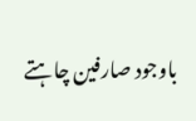باوجود صارفین چاہتے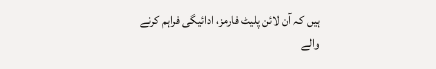ہیں کہ آن لائن پلیٹ فارمز، ادائیگی فراہم کرنے والے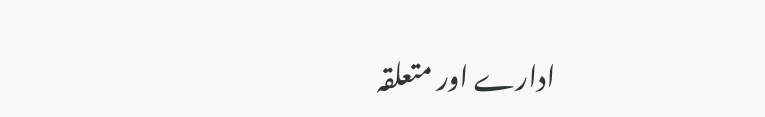ادارے اور متعلقہ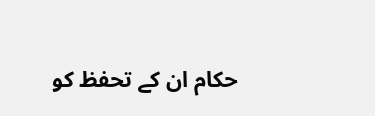حکام ان کے تحفظ کو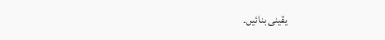یقینی بنائیں۔